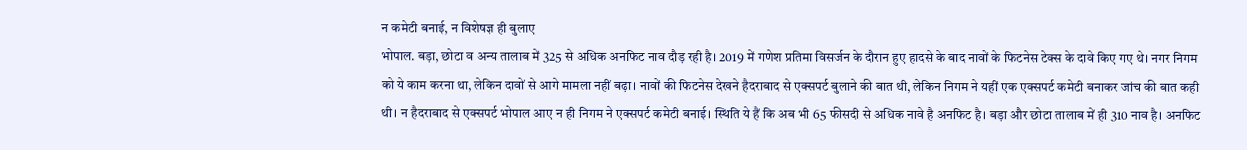न कमेटी बनाई, न विशेषज्ञ ही बुलाए
भोपाल. बड़ा, छोटा व अन्य तालाब में 325 से अधिक अनफिट नाव दौड़ रही है। 2019 में गणेश प्रतिमा विसर्जन के दौरान हुए हादसे के बाद नावों के फिटनेस टेक्स के दावे किए गए थे। नगर निगम को ये काम करना था, लेकिन दावों से आगे मामला नहीं बढ़ा। नावों की फिटनेस देखने हैदराबाद से एक्सपर्ट बुलाने की बात थी, लेकिन निगम ने यहीं एक एक्सपर्ट कमेटी बनाकर जांच की बात कही थी। न हैदराबाद से एक्सपर्ट भोपाल आए न ही निगम ने एक्सपर्ट कमेटी बनाई। स्थिति ये हैं कि अब भी 65 फीसदी से अधिक नावे है अनफिट है। बड़ा और छोटा तालाब में ही 310 नाव है। अनफिट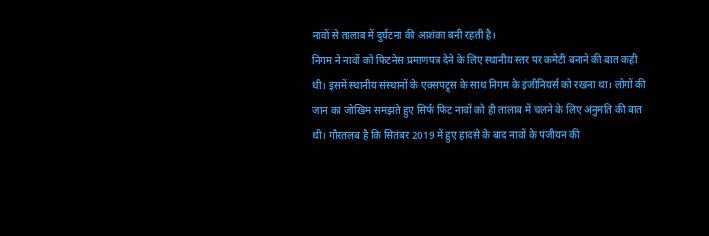नावों से तालाब में दुर्घटना की आशंका बनी रहती है।
निगम ने नावों को फिटनेस प्रमाणपत्र देने के लिए स्थानीय स्तर पर कमेटी बनाने की बात कही थी। इसमें स्थानीय संस्थानों के एक्सपट्र्स के साथ निगम के इंजीनियर्स को रखना था। लोगों की जान का जोखिम समझते हुए सिर्फ फिट नावों को ही तालाब में चलने के लिए अनुमति की बात थी। गौरतलब है कि सितंबर 2019 में हुए हादसे के बाद नावों के पंजीयन की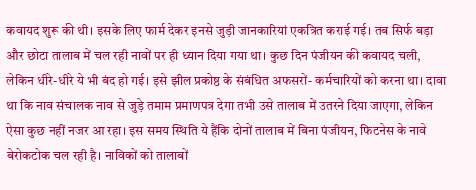कवायद शुरू की थी। इसके लिए फार्म देकर इनसे जुड़ी जानकारियां एकत्रित कराई गई। तब सिर्फ बड़ा और छोटा तालाब में चल रही नावों पर ही ध्यान दिया गया था। कुछ दिन पंजीयन की कवायद चली, लेकिन धीरे-धीरे ये भी बंद हो गई। इसे झील प्रकोष्ठ के संबंधित अफसरों- कर्मचारियों को करना था। दावा था कि नाव संचालक नाव से जुड़े तमाम प्रमाणपत्र देगा तभी उसे तालाब में उतरने दिया जाएगा, लेकिन ऐसा कुछ नहीं नजर आ रहा। इस समय स्थिति ये हैंकि दोनों तालाब में बिना पंजीयन, फिटनेस के नावे बेरोकटोक चल रही है। नाविकों को तालाबों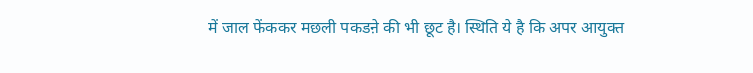में जाल फेंककर मछली पकडऩे की भी छूट है। स्थिति ये है कि अपर आयुक्त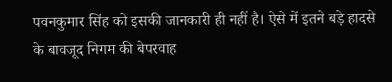पवनकुमार सिंह को इसकी जानकारी ही नहीं है। ऐसे में इतने बड़े हादसे के बावजूद निगम की बेपरवाह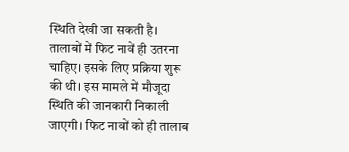स्थिति देखी जा सकती है।
तालाबों में फिट नावें ही उतरना चाहिए। इसके लिए प्रक्रिया शुरू की थी। इस मामले में मौजूदा स्थिति की जानकारी निकाली जाएगी। फिट नावों को ही तालाब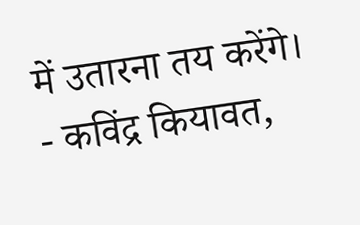में उतारना तय करेंगे।
- कविंद्र कियावत,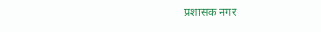प्रशासक नगर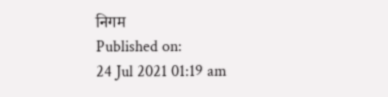निगम
Published on:
24 Jul 2021 01:19 am